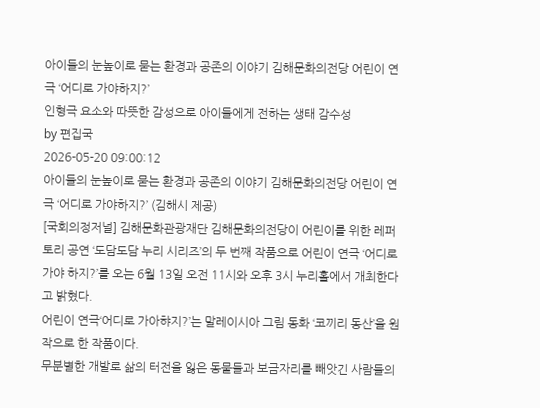아이들의 눈높이로 묻는 환경과 공존의 이야기 김해문화의전당 어린이 연극 ‘어디로 가야하지?’
인형극 요소와 따뜻한 감성으로 아이들에게 전하는 생태 감수성
by 편집국
2026-05-20 09:00:12
아이들의 눈높이로 묻는 환경과 공존의 이야기 김해문화의전당 어린이 연극 ‘어디로 가야하지?’ (김해시 제공)
[국회의정저널] 김해문화관광재단 김해문화의전당이 어린이를 위한 레퍼토리 공연 ‘도담도담 누리 시리즈’의 두 번째 작품으로 어린이 연극 ‘어디로 가야 하지?’를 오는 6월 13일 오전 11시와 오후 3시 누리홀에서 개최한다고 밝혔다.
어린이 연극‘어디로 가아햐지?’는 말레이시아 그림 동화 ‘코끼리 동산’을 원작으로 한 작품이다.
무분별한 개발로 삶의 터전을 잃은 동물들과 보금자리를 빼앗긴 사람들의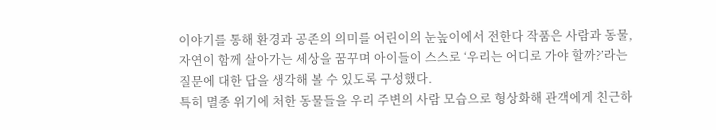이야기를 통해 환경과 공존의 의미를 어린이의 눈높이에서 전한다 작품은 사람과 동물, 자연이 함께 살아가는 세상을 꿈꾸며 아이들이 스스로 ‘우리는 어디로 가야 할까?’라는 질문에 대한 답을 생각해 볼 수 있도록 구성했다.
특히 멸종 위기에 처한 동물들을 우리 주변의 사람 모습으로 형상화해 관객에게 친근하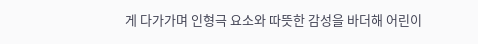게 다가가며 인형극 요소와 따뜻한 감성을 바더해 어린이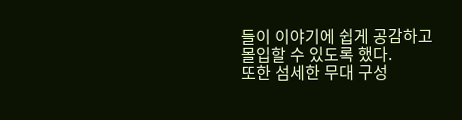들이 이야기에 쉽게 공감하고 몰입할 수 있도록 했다.
또한 섬세한 무대 구성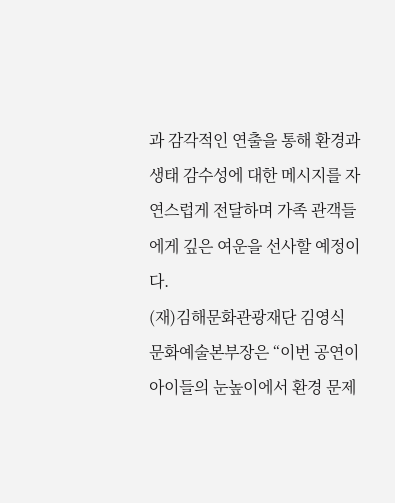과 감각적인 연출을 통해 환경과 생태 감수성에 대한 메시지를 자연스럽게 전달하며 가족 관객들에게 깊은 여운을 선사할 예정이다.
(재)김해문화관광재단 김영식 문화예술본부장은 “이번 공연이 아이들의 눈높이에서 환경 문제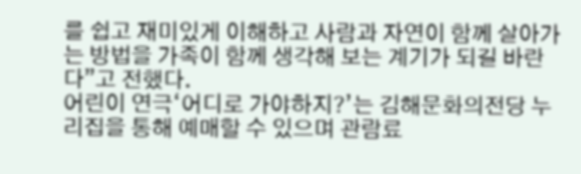를 쉽고 재미있게 이해하고 사람과 자연이 함께 살아가는 방법을 가족이 함께 생각해 보는 계기가 되길 바란다”고 전했다.
어린이 연극‘어디로 가야하지?’는 김해문화의전당 누리집을 통해 예매할 수 있으며 관람료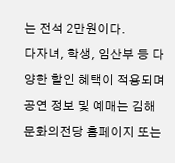는 전석 2만원이다.
다자녀, 학생, 임산부 등 다양한 할인 혜택이 적용되며 공연 정보 및 예매는 김해문화의전당 홈페이지 또는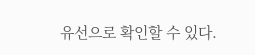유선으로 확인할 수 있다.